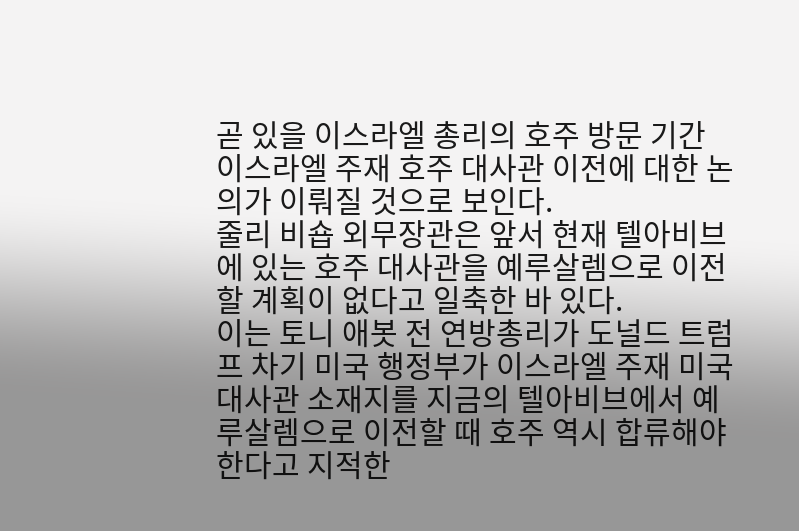곧 있을 이스라엘 총리의 호주 방문 기간 이스라엘 주재 호주 대사관 이전에 대한 논의가 이뤄질 것으로 보인다.
줄리 비숍 외무장관은 앞서 현재 텔아비브에 있는 호주 대사관을 예루살렘으로 이전할 계획이 없다고 일축한 바 있다.
이는 토니 애봇 전 연방총리가 도널드 트럼프 차기 미국 행정부가 이스라엘 주재 미국 대사관 소재지를 지금의 텔아비브에서 예루살렘으로 이전할 때 호주 역시 합류해야 한다고 지적한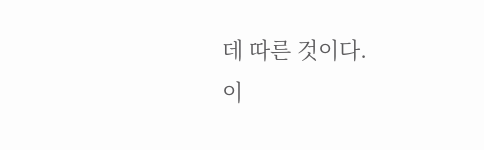데 따른 것이다.
이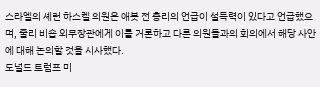스라엘의 셰런 하스켈 의원은 애봇 전 총리의 언급이 설득력이 있다고 언급했으며, 줄리 비숍 외무장관에게 이를 거론하고 다른 의원들과의 회의에서 해당 사안에 대해 논의할 것을 시사했다.
도널드 트럼프 미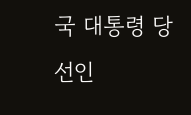국 대통령 당선인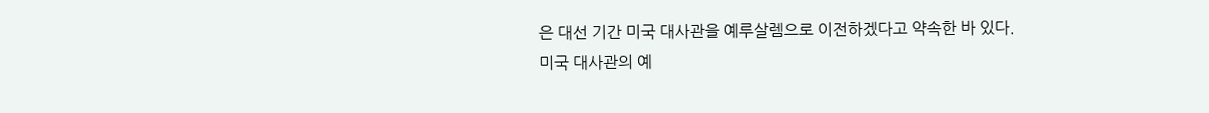은 대선 기간 미국 대사관을 예루살렘으로 이전하겠다고 약속한 바 있다.
미국 대사관의 예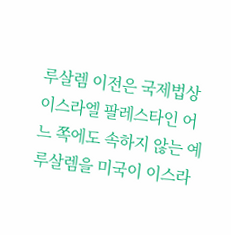루살렘 이전은 국제법상 이스라엘 팔레스타인 어느 쪽에도 속하지 않는 예루살렘을 미국이 이스라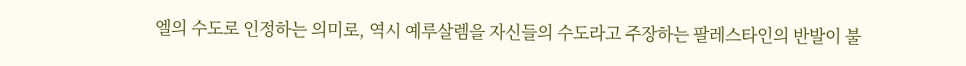엘의 수도로 인정하는 의미로, 역시 예루살렘을 자신들의 수도라고 주장하는 팔레스타인의 반발이 불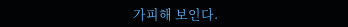가피해 보인다.